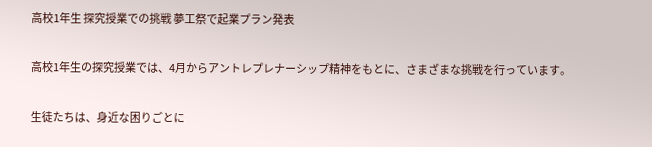高校1年生 探究授業での挑戦 夢工祭で起業プラン発表

高校1年生の探究授業では、4月からアントレプレナーシップ精神をもとに、さまざまな挑戦を行っています。

生徒たちは、身近な困りごとに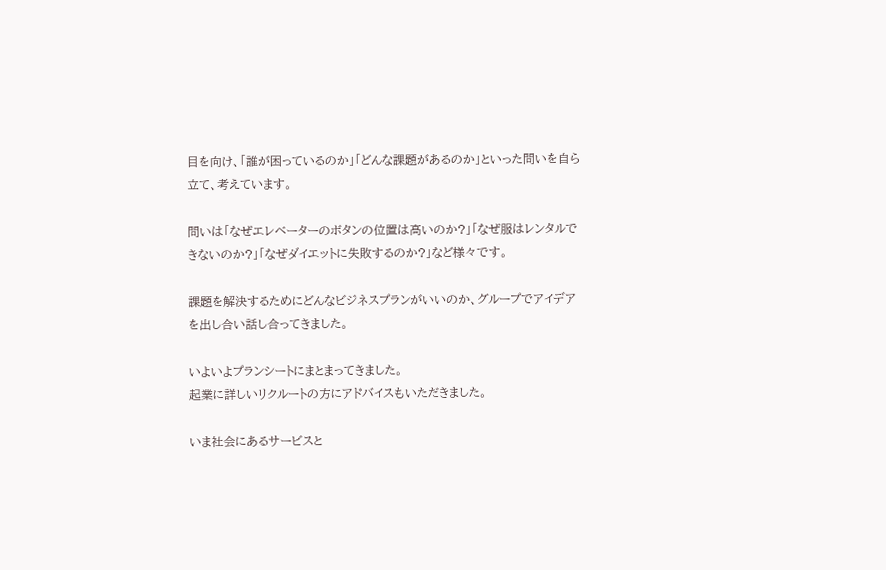目を向け、「誰が困っているのか」「どんな課題があるのか」といった問いを自ら立て、考えています。

問いは「なぜエレベーターのボタンの位置は高いのか?」「なぜ服はレンタルできないのか?」「なぜダイエットに失敗するのか?」など様々です。

課題を解決するためにどんなビジネスプランがいいのか、グループでアイデアを出し合い話し合ってきました。

いよいよプランシートにまとまってきました。
起業に詳しいリクルートの方にアドバイスもいただきました。

いま社会にあるサービスと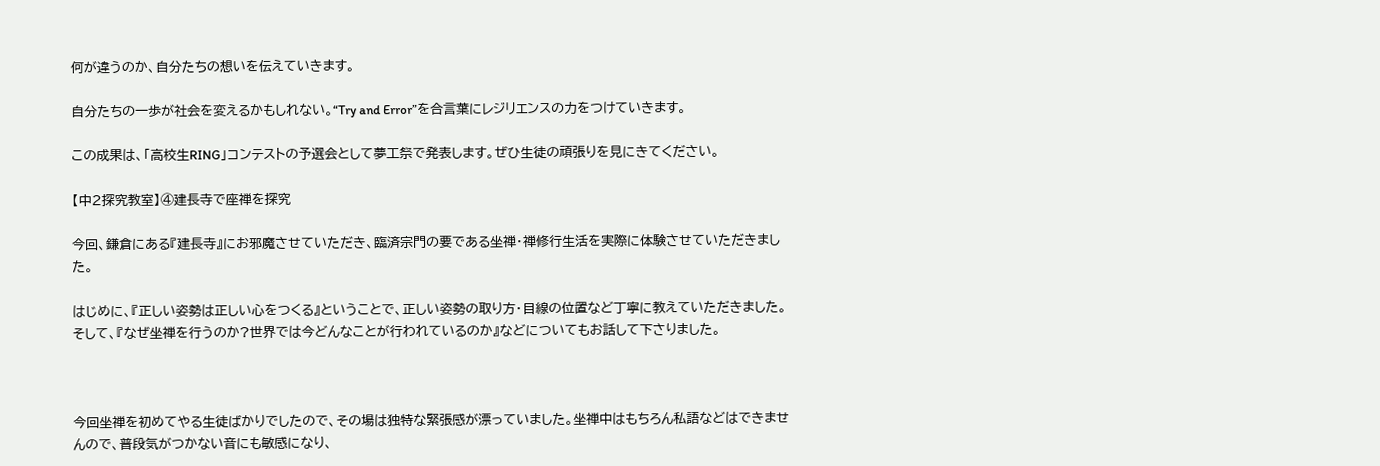何が違うのか、自分たちの想いを伝えていきます。

自分たちの一歩が社会を変えるかもしれない。“Try and Error”を合言葉にレジリエンスの力をつけていきます。

この成果は、「高校生RING」コンテストの予選会として夢工祭で発表します。ぜひ生徒の頑張りを見にきてください。

【中2探究教室】④建長寺で座禅を探究

今回、鎌倉にある『建長寺』にお邪魔させていただき、臨済宗門の要である坐禅・禅修行生活を実際に体験させていただきました。

はじめに、『正しい姿勢は正しい心をつくる』ということで、正しい姿勢の取り方・目線の位置など丁寧に教えていただきました。そして、『なぜ坐禅を行うのか?世界では今どんなことが行われているのか』などについてもお話して下さりました。



今回坐禅を初めてやる生徒ばかりでしたので、その場は独特な緊張感が漂っていました。坐禅中はもちろん私語などはできませんので、普段気がつかない音にも敏感になり、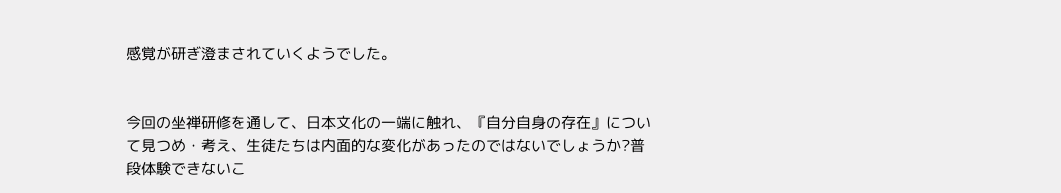感覚が研ぎ澄まされていくようでした。


今回の坐禅研修を通して、日本文化の一端に触れ、『自分自身の存在』について見つめ・考え、生徒たちは内面的な変化があったのではないでしょうか?普段体験できないこ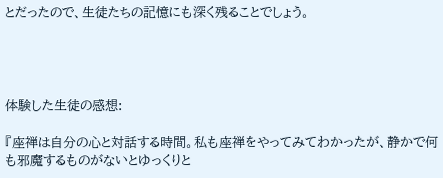とだったので、生徒たちの記憶にも深く残ることでしょう。




体験した生徒の感想:

『座禅は自分の心と対話する時間。私も座禅をやってみてわかったが、静かで何も邪魔するものがないとゆっくりと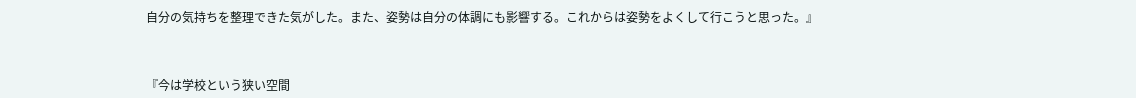自分の気持ちを整理できた気がした。また、姿勢は自分の体調にも影響する。これからは姿勢をよくして行こうと思った。』



『今は学校という狭い空間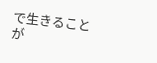で生きることが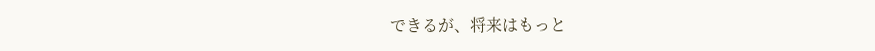できるが、将来はもっと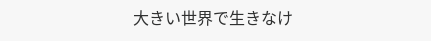大きい世界で生きなけ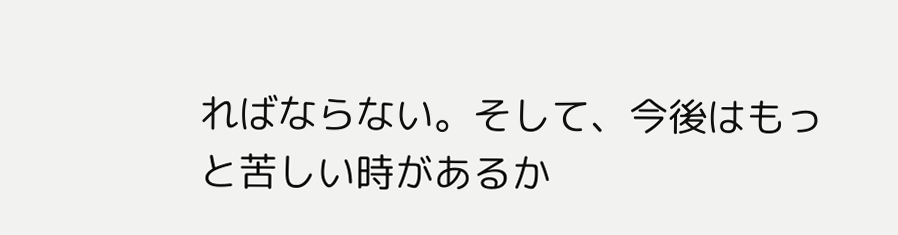ればならない。そして、今後はもっと苦しい時があるか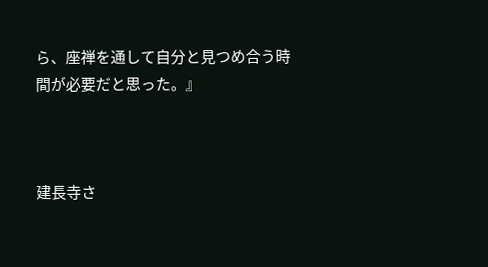ら、座禅を通して自分と見つめ合う時間が必要だと思った。』



建長寺さ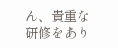ん、貴重な研修をあり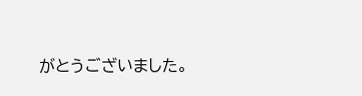がとうございました。